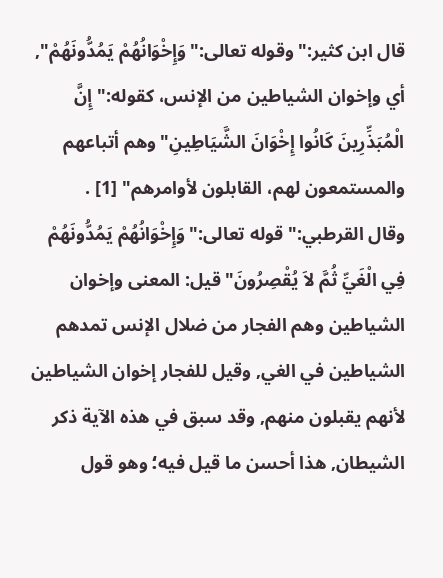قال ابن كثير:"وقوله تعالى:"وَإِخْوَانُهُمْ يَمُدُّونَهُمْ", أي وإخوان الشياطين من الإنس، كقوله:"إِنَّ الْمُبَذِّرِينَ كَانُوا إِخْوَانَ الشَّيَاطِينِ"وهم أتباعهم والمستمعون لهم، القابلون لأوامرهم" [1] .
وقال القرطبي:"قوله تعالى:"وَإِخْوَانُهُمْ يَمُدُّونَهُمْ فِي الْغَيِّ ثُمَّ لاَ يُقْصِرُونَ"قيل: المعنى وإخوان الشياطين وهم الفجار من ضلال الإنس تمدهم الشياطين في الغي, وقيل للفجار إخوان الشياطين لأنهم يقبلون منهم, وقد سبق في هذه الآية ذكر الشيطان, هذا أحسن ما قيل فيه؛ وهو قول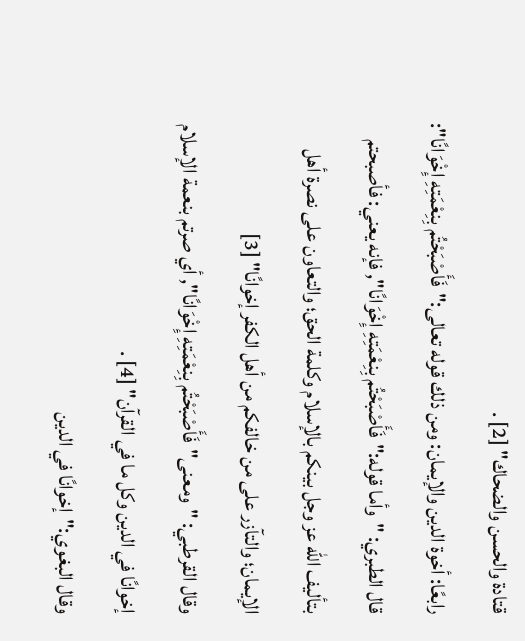قتادة والحسن والضحاك" [2] .
رابعًا: أخوة الدين والإيمان: ومن ذلك قوله تعالى:"فَأَصْبَحْتُم بِنِعْمَتِهِ إِخْوَانًا":
قال الطبري: "وأما قوله:"فَأَصْبَحْتُم بِنِعْمَتِهِ إِخْوَانًا", فإنه يعني: فأصبحتم بتأليف الله عز وجل بينكم بالإسلام وكلمة الحق؛ والتعاون على نصرة أهل الإيمان؛ والتآزر على من خالفكم من أهل الكفر إخوانًا" [3]
وقال القرطبي: "ومعنى"فَأَصْبَحْتُم بِنِعْمَتِهِ إِخْوَانًا", أي صرتم بنعمة الإسلام إخوانًا في الدين وكل ما في القرآن" [4] .
وقال البغوي:"إخوانًا في الدين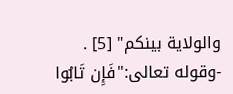والولاية بينكم" [5] .
-وقوله تعالى:"فَإِن تَابُوا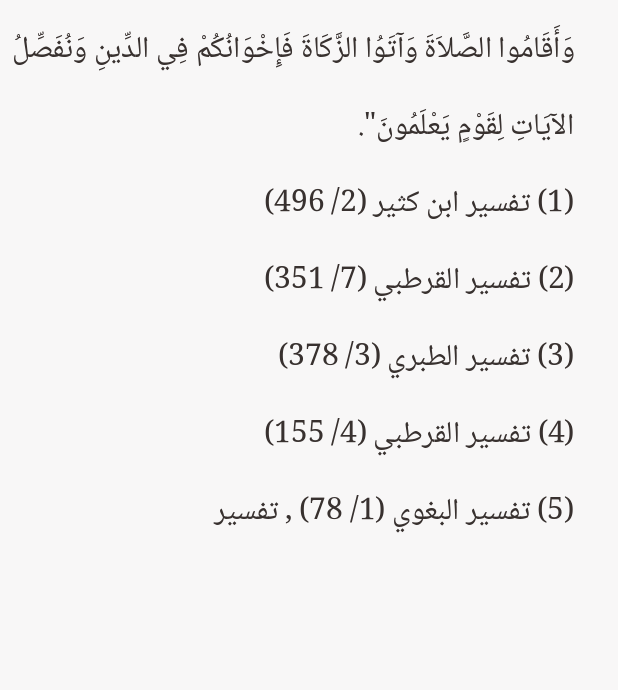وَأَقَامُوا الصَّلاَةَ وَآتَوُا الزَّكَاةَ فَإِخْوَانُكُمْ فِي الدِّينِ وَنُفَصِّلُ الآيَاتِ لِقَوْمٍ يَعْلَمُونَ".
(1) تفسير ابن كثير (2/ 496)
(2) تفسير القرطبي (7/ 351)
(3) تفسير الطبري (3/ 378)
(4) تفسير القرطبي (4/ 155)
(5) تفسير البغوي (1/ 78) , تفسير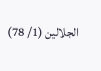الجلالين (1/ 78)